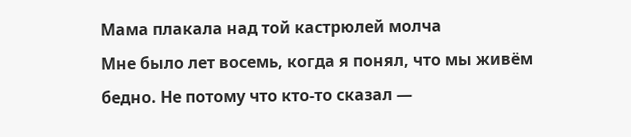Мама плакала над той кастрюлей молча
Мне было лет восемь, когда я понял, что мы живём бедно. Не потому что кто-то сказал —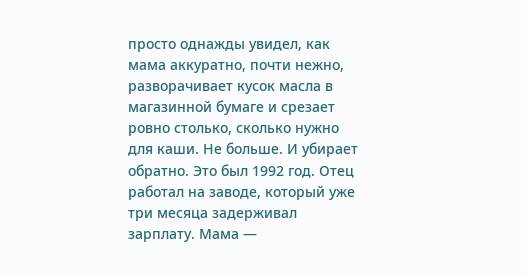просто однажды увидел, как мама аккуратно, почти нежно, разворачивает кусок масла в магазинной бумаге и срезает ровно столько, сколько нужно для каши. Не больше. И убирает обратно. Это был 1992 год. Отец работал на заводе, который уже три месяца задерживал зарплату. Мама —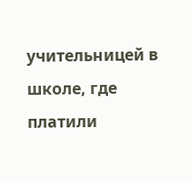учительницей в школе, где платили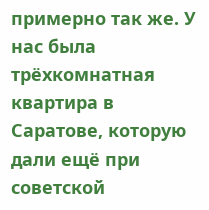примерно так же. У нас была трёхкомнатная квартира в Саратове, которую дали ещё при советской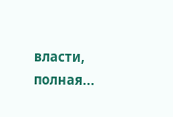власти, полная...